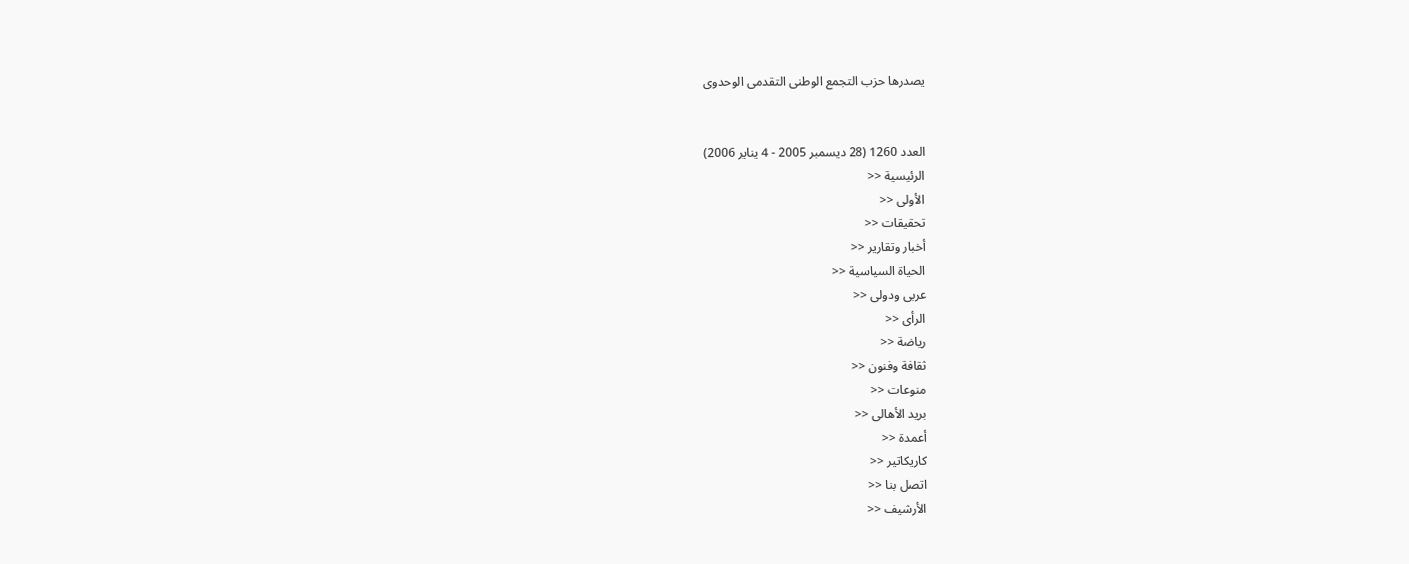يصدرها حزب التجمع الوطنى التقدمى الوحدوى


العدد 1260 (28 ديسمبر 2005 - 4 يناير 2006)
الرئيسية <<
الأولى <<
تحقيقات <<
أخبار وتقارير <<
الحياة السياسية <<
عربى ودولى <<
الرأى <<
رياضة <<
ثقافة وفنون <<
منوعات <<
بريد الأهالى <<
أعمدة <<
كاريكاتير <<
اتصل بنا <<
الأرشيف <<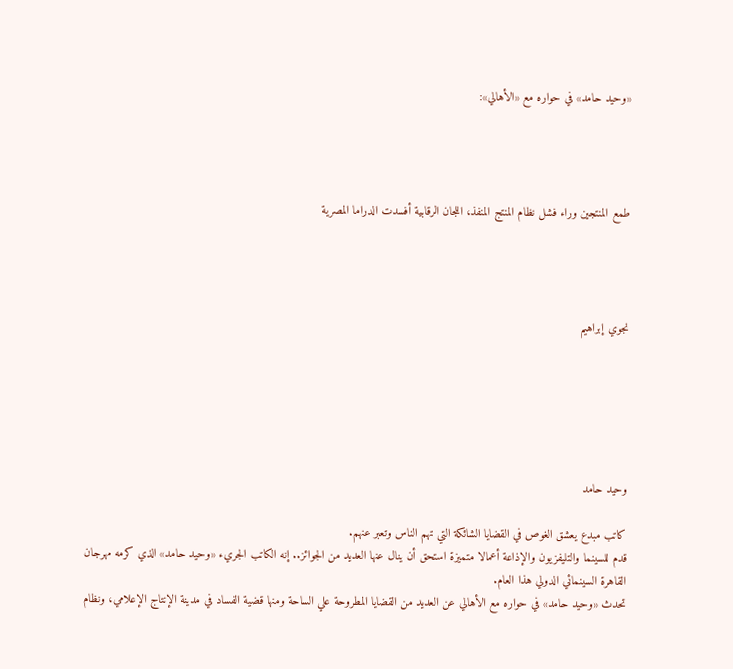«وحيد حامد» في حواره مع «الأهالي»:




طمع المنتجين وراء فشل نظام المنتج المنفذ، اللجان الرقابية أفسدت الدراما المصرية




نجوي إبراهيم






وحيد حامد

كاتب مبدع يعشق الغوص في القضايا الشائكة التي تهم الناس وتعبر عنهم.
قدم للسينما والتليفزيون والإذاعة أعمالا متميزة استحق أن ينال عنها العديد من الجوائز.. إنه الكاتب الجريء «وحيد حامد» الذي كرمه مهرجان القاهرة السينمائي الدولي هذا العام.
تحدث «وحيد حامد» في حواره مع الأهالي عن العديد من القضايا المطروحة علي الساحة ومنها قضية الفساد في مدينة الإنتاج الإعلامي، ونظام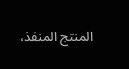المنتج المنفذ،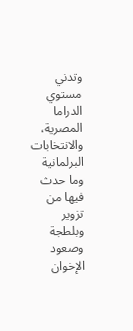وتدني مستوي الدراما المصرية، والانتخابات البرلمانية وما حدث فيها من تزوير وبلطجة وصعود الإخوان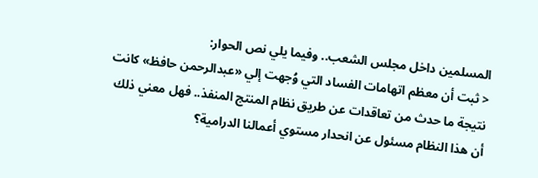المسلمين داخل مجلس الشعب.. وفيما يلي نص الحوار:
< ثبت أن معظم اتهامات الفساد التي وُجهت إلي «عبدالرحمن حافظ» كانت نتيجة ما حدث من تعاقدات عن طريق نظام المنتج المنفذ.. فهل معني ذلك أن هذا النظام مسئول عن انحدار مستوي أعمالنا الدرامية؟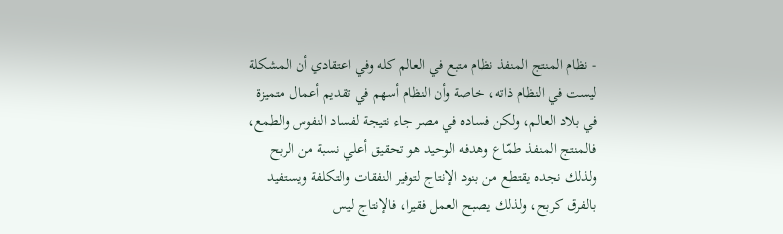- نظام المنتج المنفذ نظام متبع في العالم كله وفي اعتقادي أن المشكلة ليست في النظام ذاته، خاصة وأن النظام أسهم في تقديم أعمال متميزة في بلاد العالم، ولكن فساده في مصر جاء نتيجة لفساد النفوس والطمع، فالمنتج المنفذ طمّاع وهدفه الوحيد هو تحقيق أعلي نسبة من الربح ولذلك نجده يقتطع من بنود الإنتاج لتوفير النفقات والتكلفة ويستفيد بالفرق كربح، ولذلك يصبح العمل فقيرا، فالإنتاج ليس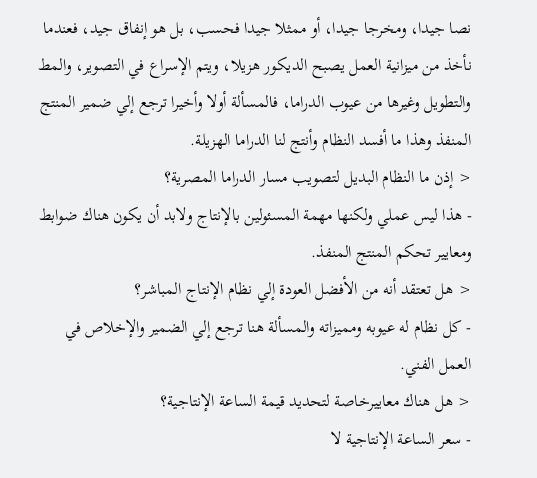نصا جيدا، ومخرجا جيدا، أو ممثلا جيدا فحسب، بل هو إنفاق جيد، فعندما نأخذ من ميزانية العمل يصبح الديكور هزيلا، ويتم الإسراع في التصوير، والمط والتطويل وغيرها من عيوب الدراما، فالمسألة أولا وأخيرا ترجع إلي ضمير المنتج المنفذ وهذا ما أفسد النظام وأنتج لنا الدراما الهزيلة.
< إذن ما النظام البديل لتصويب مسار الدراما المصرية؟
- هذا ليس عملي ولكنها مهمة المسئولين بالإنتاج ولابد أن يكون هناك ضوابط ومعايير تحكم المنتج المنفذ.
< هل تعتقد أنه من الأفضل العودة إلي نظام الإنتاج المباشر؟
- كل نظام له عيوبه ومميزاته والمسألة هنا ترجع إلي الضمير والإخلاص في العمل الفني.
< هل هناك معاييرخاصة لتحديد قيمة الساعة الإنتاجية؟
- سعر الساعة الإنتاجية لا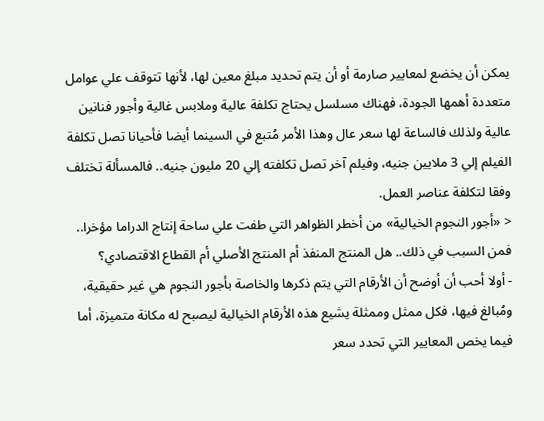يمكن أن يخضع لمعايير صارمة أو أن يتم تحديد مبلغ معين لها، لأنها تتوقف علي عوامل متعددة أهمها الجودة، فهناك مسلسل يحتاج تكلفة عالية وملابس غالية وأجور فنانين عالية ولذلك فالساعة لها سعر عال وهذا الأمر مُتبع في السينما أيضا فأحيانا تصل تكلفة الفيلم إلي 3 ملايين جنيه، وفيلم آخر تصل تكلفته إلي 20 مليون جنيه.. فالمسألة تختلف وفقا لتكلفة عناصر العمل.
< «أجور النجوم الخيالية» من أخطر الظواهر التي طفت علي ساحة إنتاج الدراما مؤخرا.. فمن السبب في ذلك.. هل المنتج المنفذ أم المنتج الأصلي أم القطاع الاقتصادي؟
- أولا أحب أن أوضح أن الأرقام التي يتم ذكرها والخاصة بأجور النجوم هي غير حقيقية، ومُبالغ فيها، فكل ممثل وممثلة يشيع هذه الأرقام الخيالية ليصبح له مكانة متميزة، أما فيما يخص المعايير التي تحدد سعر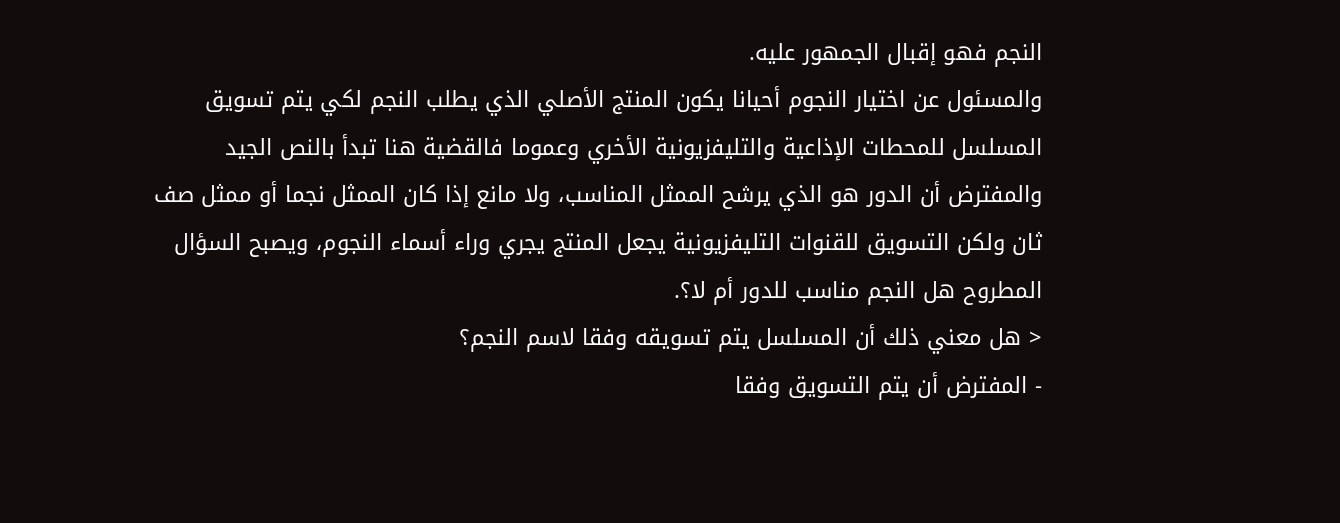النجم فهو إقبال الجمهور عليه.
والمسئول عن اختيار النجوم أحيانا يكون المنتج الأصلي الذي يطلب النجم لكي يتم تسويق المسلسل للمحطات الإذاعية والتليفزيونية الأخري وعموما فالقضية هنا تبدأ بالنص الجيد والمفترض أن الدور هو الذي يرشح الممثل المناسب، ولا مانع إذا كان الممثل نجما أو ممثل صف ثان ولكن التسويق للقنوات التليفزيونية يجعل المنتج يجري وراء أسماء النجوم، ويصبح السؤال المطروح هل النجم مناسب للدور أم لا؟.
< هل معني ذلك أن المسلسل يتم تسويقه وفقا لاسم النجم؟
- المفترض أن يتم التسويق وفقا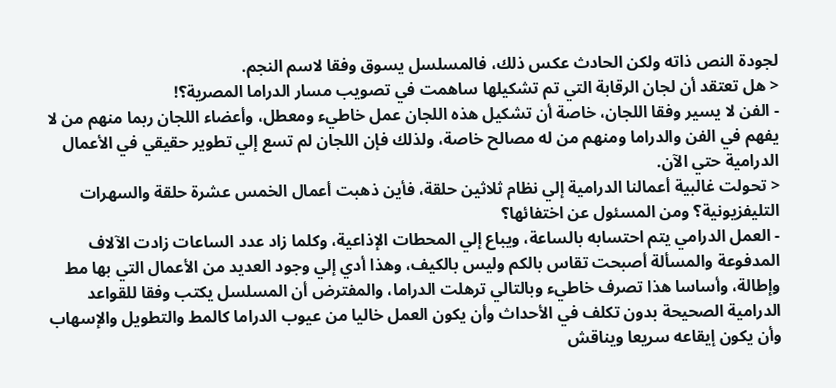لجودة النص ذاته ولكن الحادث عكس ذلك، فالمسلسل يسوق وفقا لاسم النجم.
< هل تعتقد أن لجان الرقابة التي تم تشكيلها ساهمت في تصويب مسار الدراما المصرية؟!
- الفن لا يسير وفقا اللجان، خاصة أن تشكيل هذه اللجان عمل خاطيء ومعطل، وأعضاء اللجان ربما منهم من لا يفهم في الفن والدراما ومنهم من له مصالح خاصة، ولذلك فإن اللجان لم تسع إلي تطوير حقيقي في الأعمال الدرامية حتي الآن.
< تحولت غالبية أعمالنا الدرامية إلي نظام ثلاثين حلقة، فأين ذهبت أعمال الخمس عشرة حلقة والسهرات التليفزيونية؟ ومن المسئول عن اختفائها؟
- العمل الدرامي يتم احتسابه بالساعة، ويباع إلي المحطات الإذاعية، وكلما زاد عدد الساعات زادت الآلاف المدفوعة والمسألة أصبحت تقاس بالكم وليس بالكيف، وهذا أدي إلي وجود العديد من الأعمال التي بها مط وإطالة، وأساسا هذا تصرف خاطيء وبالتالي ترهلت الدراما، والمفترض أن المسلسل يكتب وفقا للقواعد الدرامية الصحيحة بدون تكلف في الأحداث وأن يكون العمل خاليا من عيوب الدراما كالمط والتطويل والإسهاب وأن يكون إيقاعه سريعا ويناقش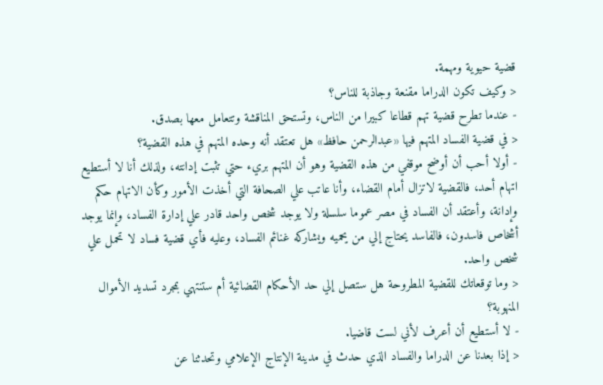قضية حيوية ومهمة.
< وكيف تكون الدراما مقنعة وجاذبة للناس؟
- عندما تطرح قضية تهم قطاعا كبيرا من الناس، وتستحق المناقشة وتتعامل معها بصدق.
< في قضية الفساد المتهم فيها «عبدالرحمن حافظ» هل تعتقد أنه وحده المتهم في هذه القضية؟
- أولا أحب أن أوضح موقفي من هذه القضية وهو أن المتهم بريء حتي تثبت إدانته، ولذلك أنا لا أستطيع اتهام أحد، فالقضية لاتزال أمام القضاء، وأنا عاتب علي الصحافة التي أخذت الأمور وكأن الاتهام حكم وإدانة، وأعتقد أن الفساد في مصر عموما سلسلة ولا يوجد شخص واحد قادر علي إدارة الفساد، وإنما يوجد أشخاص فاسدون، فالفاسد يحتاج إلي من يحميه ويشاركه غنائم الفساد، وعليه فأي قضية فساد لا تحمل علي شخص واحد.
< وما توقعاتك للقضية المطروحة هل ستصل إلي حد الأحكام القضائية أم ستنتهي بمجرد تسديد الأموال المنهوبة؟
- لا أستطيع أن أعرف لأني لست قاضيا.
< إذا بعدنا عن الدراما والفساد الذي حدث في مدينة الإنتاج الإعلامي وتحدثنا عن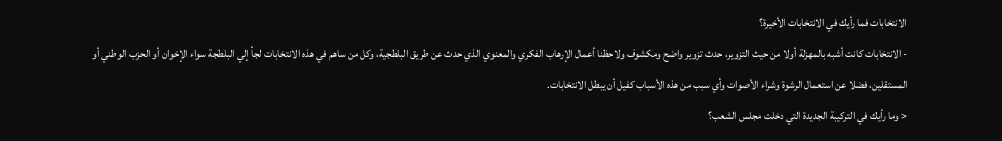الانتخابات فما رأيك في الانتخابات الأخيرة؟
- الانتخابات كانت أشبه بالمهزلة أولا من حيث التزوير، حدث تزوير واضح ومكشوف ولاحظنا أعمال الإرهاب الفكري والمعنوي الذي حدث عن طريق البلطجية، وكل من ساهم في هذه الانتخابات لجأ إلي البلطجة سواء الإخوان أو الحزب الوطني أو المستقلين، فضلا عن استعمال الرشوة وشراء الأصوات وأي سبب من هذه الأسباب كفيل أن يبطل الانتخابات.
< وما رأيك في التركيبة الجديدة التي دخلت مجلس الشعب؟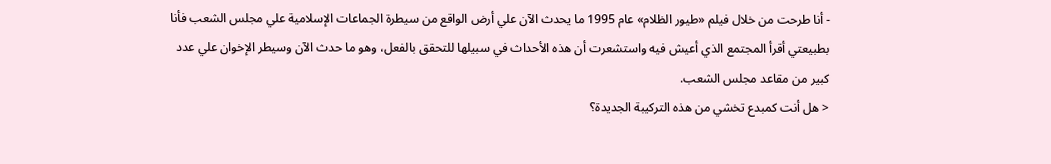- أنا طرحت من خلال فيلم «طيور الظلام» عام 1995 ما يحدث الآن علي أرض الواقع من سيطرة الجماعات الإسلامية علي مجلس الشعب فأنا بطبيعتي أقرأ المجتمع الذي أعيش فيه واستشعرت أن هذه الأحداث في سبيلها للتحقق بالفعل، وهو ما حدث الآن وسيطر الإخوان علي عدد كبير من مقاعد مجلس الشعب.
< هل أنت كمبدع تخشي من هذه التركيبة الجديدة؟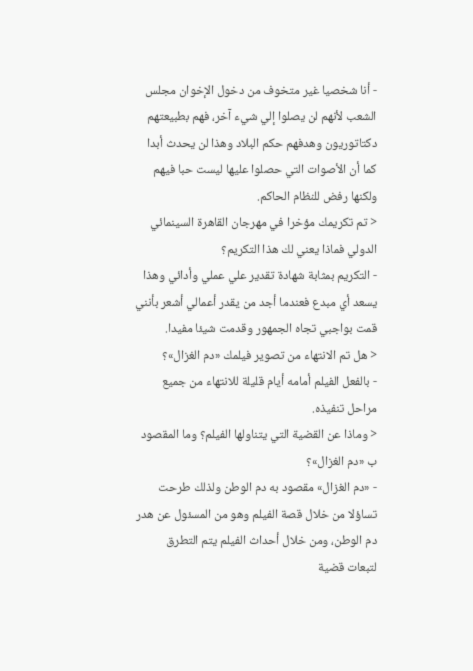- أنا شخصيا غير متخوف من دخول الإخوان مجلس الشعب لأنهم لن يصلوا إلي شيء آخر، فهم بطبيعتهم دكتاتوريون وهدفهم حكم البلاد وهذا لن يحدث أبدا كما أن الأصوات التي حصلوا عليها ليست حبا فيهم ولكنها رفض للنظام الحاكم.
< تم تكريمك مؤخرا في مهرجان القاهرة السينمائي الدولي فماذا يعني لك هذا التكريم؟
- التكريم بمثابة شهادة تقدير علي عملي وأدائي وهذا يسعد أي مبدع فعندما أجد من يقدر أعمالي أشعر بأنني قمت بواجبي تجاه الجمهور وقدمت شيئا مفيدا.
< هل تم الانتهاء من تصوير فيلمك «دم الغزال»؟
- بالفعل الفيلم أمامه أيام قليلة للانتهاء من جميع مراحل تنفيذه.
< وماذا عن القضية التي يتناولها الفيلم؟ وما المقصود ب «دم الغزال»؟
- «دم الغزال» مقصود به دم الوطن ولذلك طرحت تساؤلا من خلال قصة الفيلم وهو من المسئول عن هدر دم الوطن، ومن خلال أحداث الفيلم يتم التطرق لتبعات قضية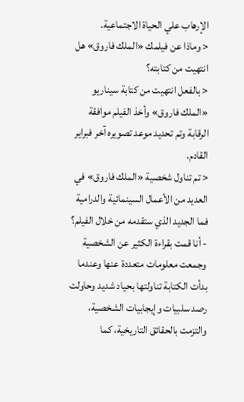الإرهاب علي الحياة الاجتماعية.
< وماذا عن فيلمك «الملك فاروق» هل انتهيت من كتابته؟
< بالفعل انتهيت من كتابة سيناريو «الملك فاروق» وأخذ الفيلم موافقة الرقابة وتم تحديد موعد تصويره آخر فبراير القادم.
< تم تناول شخصية «الملك فاروق» في العديد من الأعمال السينمائية والدرامية فما الجديد الذي ستقدمه من خلال الفيلم؟
- أنا قمت بقراءة الكثير عن الشخصية وجمعت معلومات متعددة عنها وعندما بدأت الكتابة تناولتها بحياد شديد وحاولت رصد سلبيات وإيجابيات الشخصية، والتزمت بالحقائق التاريخية، كما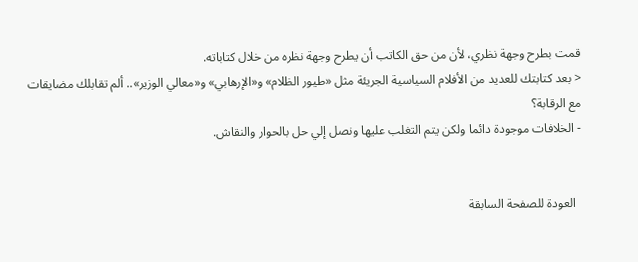قمت بطرح وجهة نظري، لأن من حق الكاتب أن يطرح وجهة نظره من خلال كتاباته.
< بعد كتابتك للعديد من الأفلام السياسية الجريئة مثل «طيور الظلام» و«الإرهابي» و«معالي الوزير».. ألم تقابلك مضايقات مع الرقابة؟
- الخلافات موجودة دائما ولكن يتم التغلب عليها ونصل إلي حل بالحوار والنقاش.


  العودة للصفحة السابقة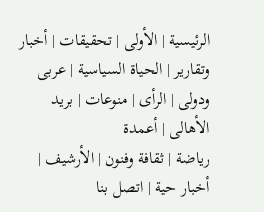الرئيسية | الأولى | تحقيقات | أخبار وتقارير | الحياة السياسية | عربى ودولى | الرأى | منوعات | بريد الأهالى | أعمدة
رياضة | ثقافة وفنون | الأرشيف | أخبار حية | اتصل بنا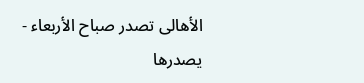الأهالى تصدر صباح الأربعاء - يصدرها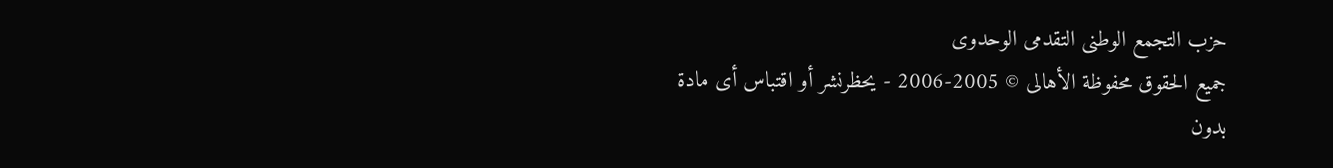حزب التجمع الوطنى التقدمى الوحدوى
جميع الحقوق محفوظة الأهالى © 2005-2006 - يحظرنشر أو اقتباس أى مادة بدون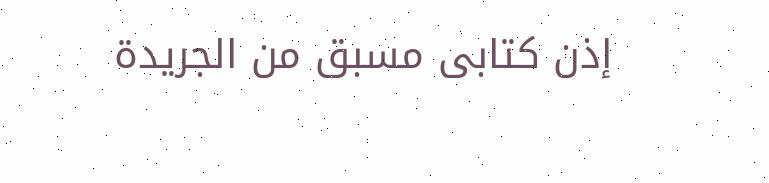إذن كتابى مسبق من الجريدة